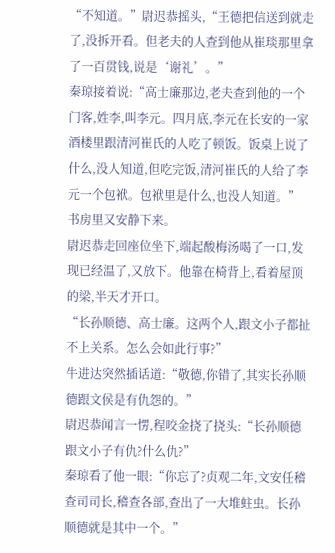“不知道。”尉迟恭摇头,“王德把信送到就走了,没拆开看。但老夫的人查到他从崔琰那里拿了一百贯钱,说是‘谢礼’。”
秦琼接着说:“高士廉那边,老夫查到他的一个门客,姓李,叫李元。四月底,李元在长安的一家酒楼里跟清河崔氏的人吃了顿饭。饭桌上说了什么,没人知道,但吃完饭,清河崔氏的人给了李元一个包袱。包袱里是什么,也没人知道。”
书房里又安静下来。
尉迟恭走回座位坐下,端起酸梅汤喝了一口,发现已经温了,又放下。他靠在椅背上,看着屋顶的梁,半天才开口。
“长孙顺德、高士廉。这两个人,跟文小子都扯不上关系。怎么会如此行事?”
牛进达突然插话道:“敬德,你错了,其实长孙顺德跟文侯是有仇怨的。”
尉迟恭闻言一愣,程咬金挠了挠头:“长孙顺德跟文小子有仇?什么仇?”
秦琼看了他一眼:“你忘了?贞观二年,文安任稽查司司长,稽查各部,查出了一大堆蛀虫。长孙顺德就是其中一个。”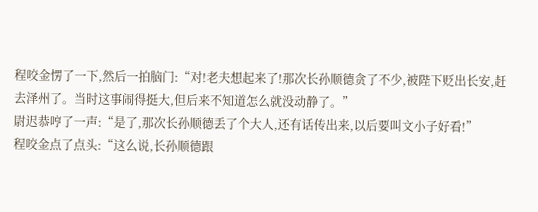程咬金愣了一下,然后一拍脑门:“对!老夫想起来了!那次长孙顺德贪了不少,被陛下贬出长安,赶去泽州了。当时这事闹得挺大,但后来不知道怎么就没动静了。”
尉迟恭哼了一声:“是了,那次长孙顺德丢了个大人,还有话传出来,以后要叫文小子好看!”
程咬金点了点头:“这么说,长孙顺德跟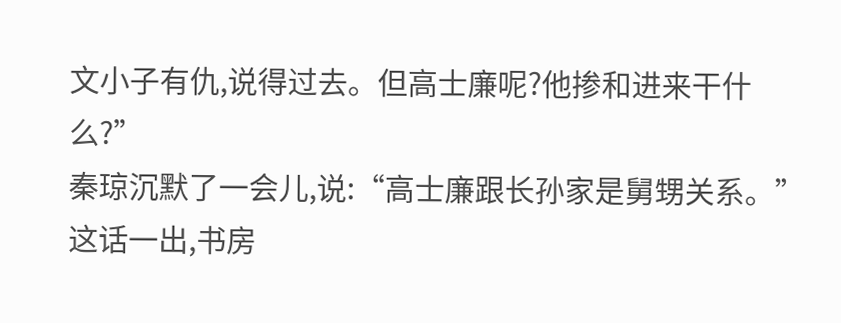文小子有仇,说得过去。但高士廉呢?他掺和进来干什么?”
秦琼沉默了一会儿,说:“高士廉跟长孙家是舅甥关系。”
这话一出,书房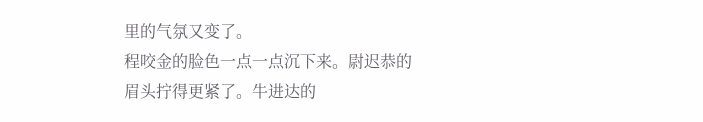里的气氛又变了。
程咬金的脸色一点一点沉下来。尉迟恭的眉头拧得更紧了。牛进达的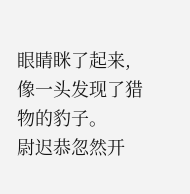眼睛眯了起来,像一头发现了猎物的豹子。
尉迟恭忽然开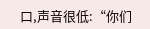口,声音很低:“你们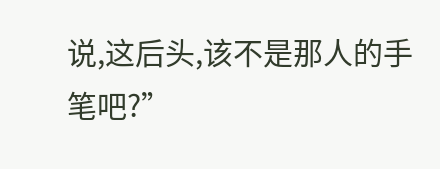说,这后头,该不是那人的手笔吧?”